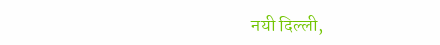नयी दिल्ली,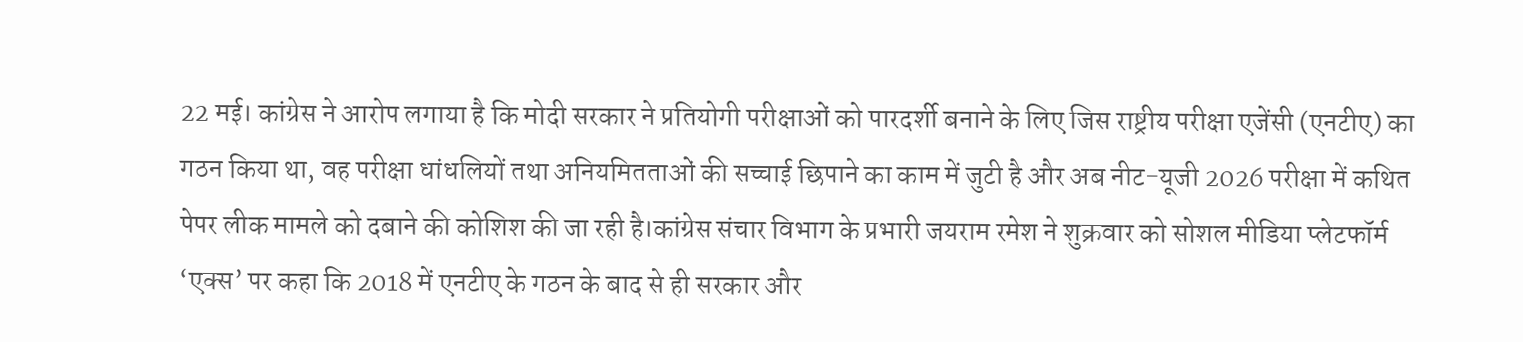22 मई। कांग्रेस ने आरोप लगाया है कि मोदी सरकार ने प्रतियोगी परीक्षाओं को पारदर्शी बनाने के लिए जिस राष्ट्रीय परीक्षा एजेंसी (एनटीए) का गठन किया था, वह परीक्षा धांधलियों तथा अनियमितताओं की सच्चाई छिपाने का काम में जुटी है और अब नीट-यूजी 2026 परीक्षा में कथित पेपर लीक मामले को दबाने की कोशिश की जा रही है।कांग्रेस संचार विभाग के प्रभारी जयराम रमेश ने शुक्रवार को सोशल मीडिया प्लेटफॉर्म ‘एक्स’ पर कहा कि 2018 में एनटीए के गठन के बाद से ही सरकार और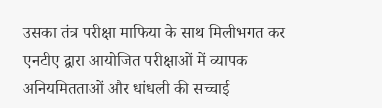उसका तंत्र परीक्षा माफिया के साथ मिलीभगत कर एनटीए द्वारा आयोजित परीक्षाओं में व्यापक अनियमितताओं और धांधली की सच्चाई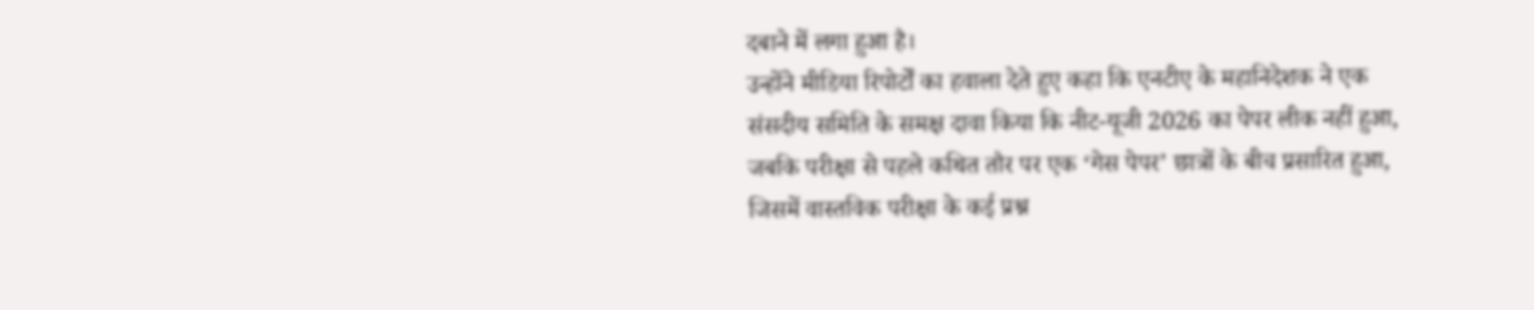दबाने में लगा हुआ है।
उन्होंने मीडिया रिपोर्टों का हवाला देते हुए कहा कि एनटीए के महानिदेशक ने एक संसदीय समिति के समक्ष दावा किया कि नीट-यूजी 2026 का पेपर लीक नहीं हुआ, जबकि परीक्षा से पहले कथित तौर पर एक ‘गेस पेपर’ छात्रों के बीच प्रसारित हुआ, जिसमें वास्तविक परीक्षा के कई प्रश्न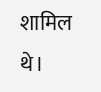शामिल थे।